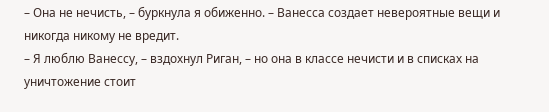– Она не нечисть, – буркнула я обиженно. – Ванесса создает невероятные вещи и никогда никому не вредит.
– Я люблю Ванессу, – вздохнул Риган, – но она в классе нечисти и в списках на уничтожение стоит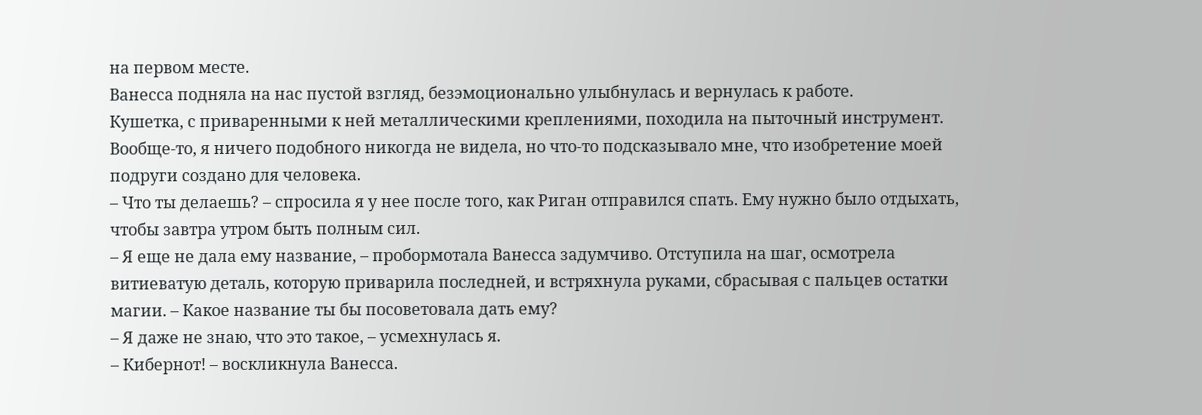на первом месте.
Ванесса подняла на нас пустой взгляд, безэмоционально улыбнулась и вернулась к работе.
Кушетка, с приваренными к ней металлическими креплениями, походила на пыточный инструмент. Вообще-то, я ничего подобного никогда не видела, но что-то подсказывало мне, что изобретение моей подруги создано для человека.
– Что ты делаешь? – спросила я у нее после того, как Риган отправился спать. Ему нужно было отдыхать, чтобы завтра утром быть полным сил.
– Я еще не дала ему название, – пробормотала Ванесса задумчиво. Отступила на шаг, осмотрела витиеватую деталь, которую приварила последней, и встряхнула руками, сбрасывая с пальцев остатки магии. – Какое название ты бы посоветовала дать ему?
– Я даже не знаю, что это такое, – усмехнулась я.
– Кибернот! – воскликнула Ванесса.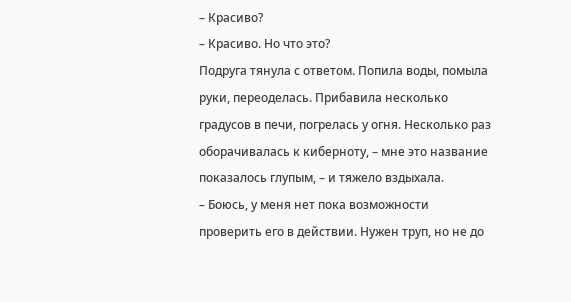– Красиво?
– Красиво. Но что это?
Подруга тянула с ответом. Попила воды, помыла руки, переоделась. Прибавила несколько градусов в печи, погрелась у огня. Несколько раз оборачивалась к киберноту, – мне это название показалось глупым, – и тяжело вздыхала.
– Боюсь, у меня нет пока возможности проверить его в действии. Нужен труп, но не до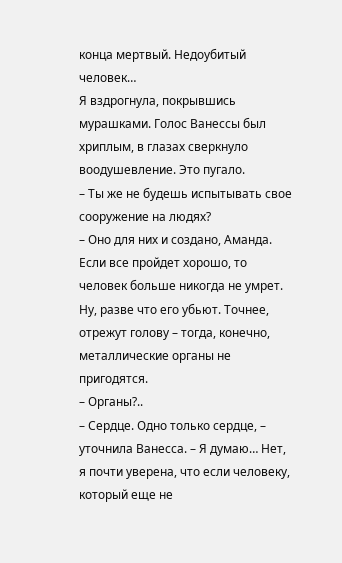конца мертвый. Недоубитый человек…
Я вздрогнула, покрывшись мурашками. Голос Ванессы был хриплым, в глазах сверкнуло воодушевление. Это пугало.
– Ты же не будешь испытывать свое сооружение на людях?
– Оно для них и создано, Аманда. Если все пройдет хорошо, то человек больше никогда не умрет. Ну, разве что его убьют. Точнее, отрежут голову – тогда, конечно, металлические органы не пригодятся.
– Органы?..
– Сердце. Одно только сердце, – уточнила Ванесса. – Я думаю… Нет, я почти уверена, что если человеку, который еще не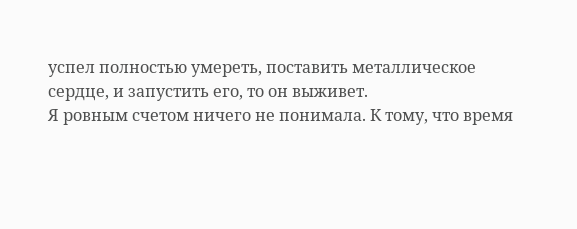успел полностью умереть, поставить металлическое сердце, и запустить его, то он выживет.
Я ровным счетом ничего не понимала. К тому, что время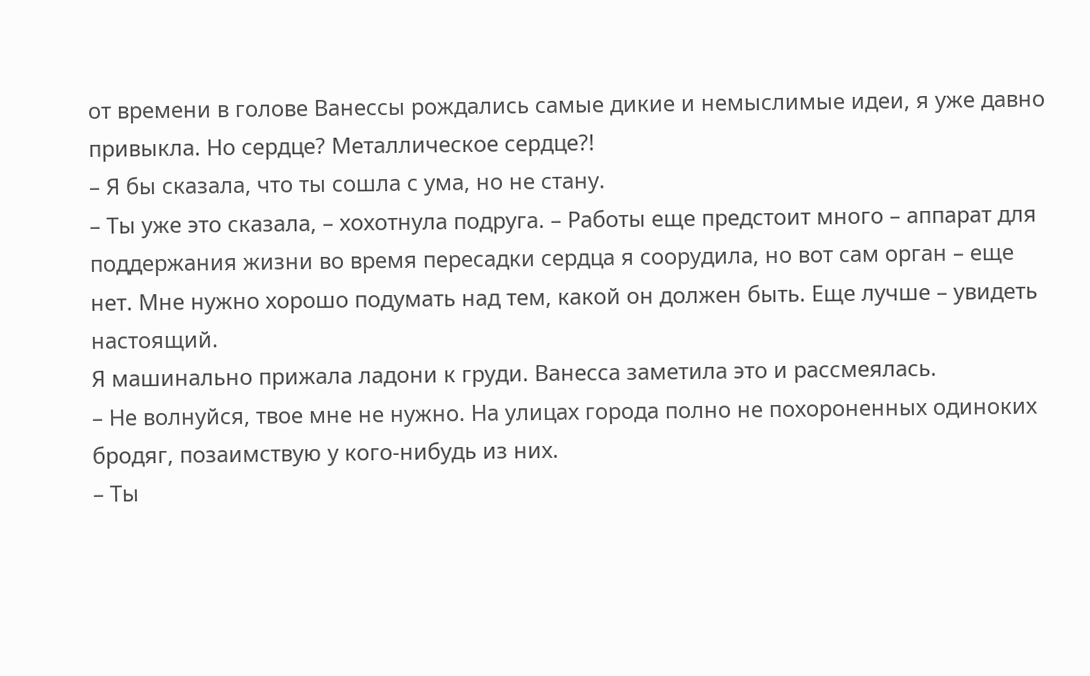от времени в голове Ванессы рождались самые дикие и немыслимые идеи, я уже давно привыкла. Но сердце? Металлическое сердце?!
– Я бы сказала, что ты сошла с ума, но не стану.
– Ты уже это сказала, – хохотнула подруга. – Работы еще предстоит много – аппарат для поддержания жизни во время пересадки сердца я соорудила, но вот сам орган – еще нет. Мне нужно хорошо подумать над тем, какой он должен быть. Еще лучше – увидеть настоящий.
Я машинально прижала ладони к груди. Ванесса заметила это и рассмеялась.
– Не волнуйся, твое мне не нужно. На улицах города полно не похороненных одиноких бродяг, позаимствую у кого-нибудь из них.
– Ты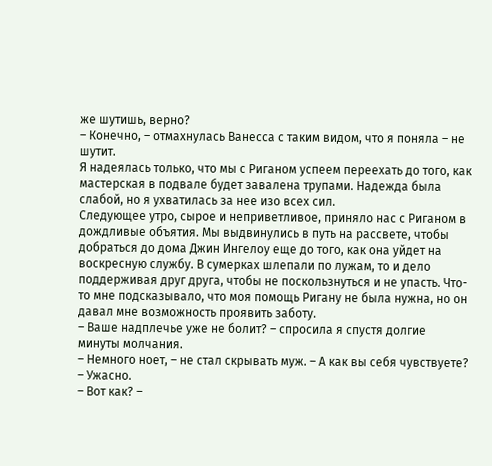же шутишь, верно?
– Конечно, – отмахнулась Ванесса с таким видом, что я поняла – не шутит.
Я надеялась только, что мы с Риганом успеем переехать до того, как мастерская в подвале будет завалена трупами. Надежда была слабой, но я ухватилась за нее изо всех сил.
Следующее утро, сырое и неприветливое, приняло нас с Риганом в дождливые объятия. Мы выдвинулись в путь на рассвете, чтобы добраться до дома Джин Ингелоу еще до того, как она уйдет на воскресную службу. В сумерках шлепали по лужам, то и дело поддерживая друг друга, чтобы не поскользнуться и не упасть. Что-то мне подсказывало, что моя помощь Ригану не была нужна, но он давал мне возможность проявить заботу.
– Ваше надплечье уже не болит? – спросила я спустя долгие минуты молчания.
– Немного ноет, – не стал скрывать муж. – А как вы себя чувствуете?
– Ужасно.
– Вот как? –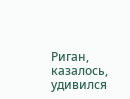Риган, казалось, удивился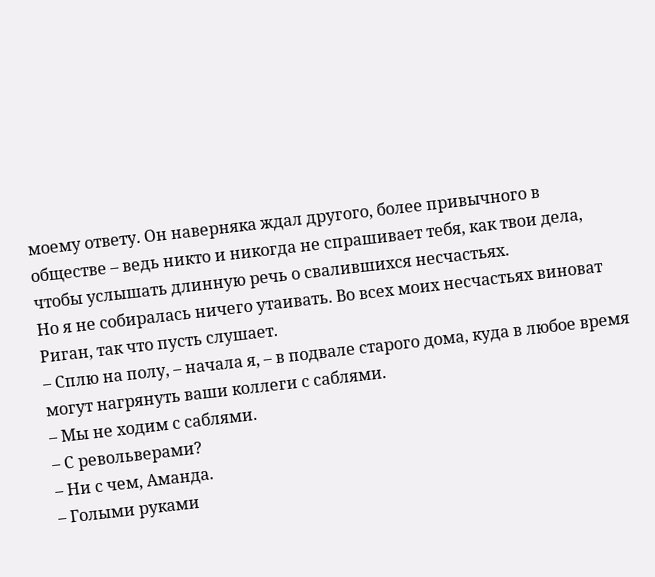моему ответу. Он наверняка ждал другого, более привычного в обществе – ведь никто и никогда не спрашивает тебя, как твои дела, чтобы услышать длинную речь о свалившихся несчастьях.
Но я не собиралась ничего утаивать. Во всех моих несчастьях виноват Риган, так что пусть слушает.
– Сплю на полу, – начала я, – в подвале старого дома, куда в любое время могут нагрянуть ваши коллеги с саблями.
– Мы не ходим с саблями.
– С револьверами?
– Ни с чем, Аманда.
– Голыми руками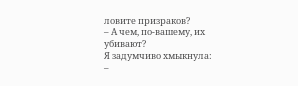ловите призраков?
– А чем, по-вашему, их убивают?
Я задумчиво хмыкнула:
–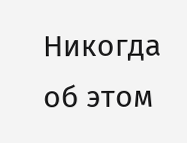Никогда об этом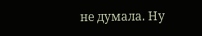не думала. Ну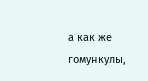а как же гомункулы,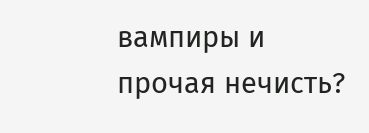вампиры и прочая нечисть?